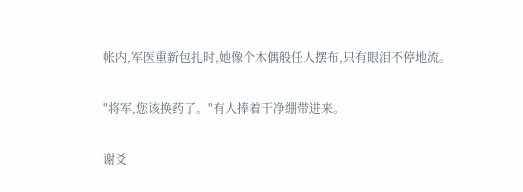帐内,军医重新包扎时,她像个木偶般任人摆布,只有眼泪不停地流。

"将军,您该换药了。"有人捧着干净绷带进来。

谢爻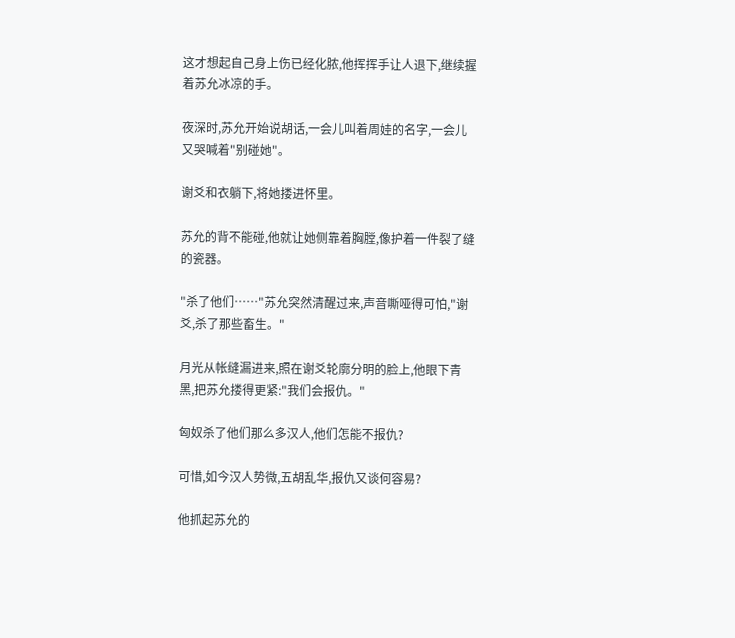这才想起自己身上伤已经化脓,他挥挥手让人退下,继续握着苏允冰凉的手。

夜深时,苏允开始说胡话,一会儿叫着周娃的名字,一会儿又哭喊着"别碰她"。

谢爻和衣躺下,将她搂进怀里。

苏允的背不能碰,他就让她侧靠着胸膛,像护着一件裂了缝的瓷器。

"杀了他们……"苏允突然清醒过来,声音嘶哑得可怕,"谢爻,杀了那些畜生。"

月光从帐缝漏进来,照在谢爻轮廓分明的脸上,他眼下青黑,把苏允搂得更紧:"我们会报仇。"

匈奴杀了他们那么多汉人,他们怎能不报仇?

可惜,如今汉人势微,五胡乱华,报仇又谈何容易?

他抓起苏允的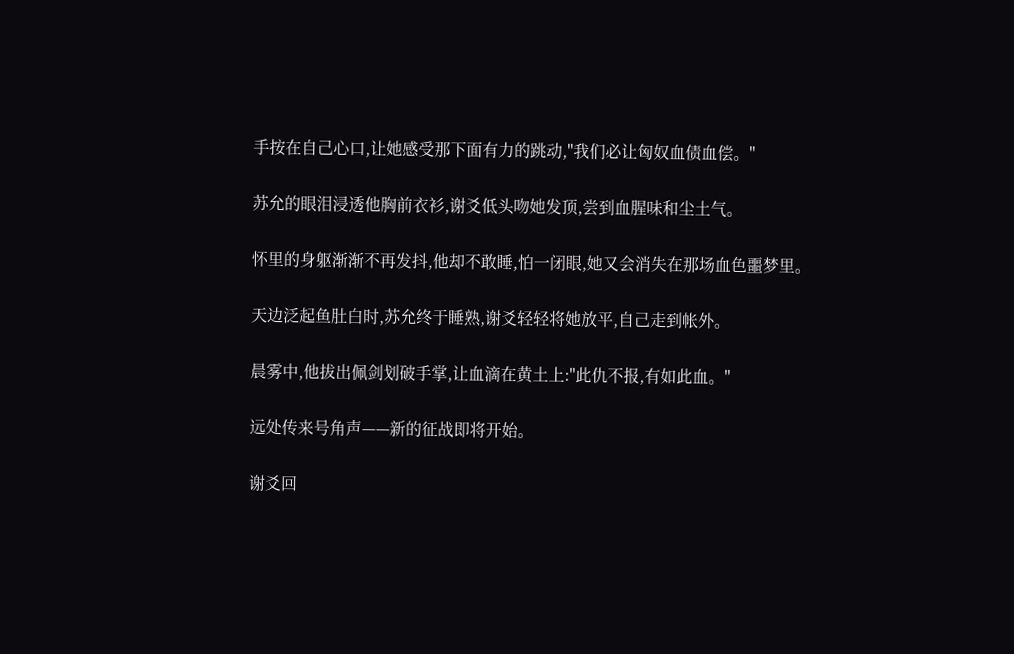手按在自己心口,让她感受那下面有力的跳动,"我们必让匈奴血债血偿。"

苏允的眼泪浸透他胸前衣衫,谢爻低头吻她发顶,尝到血腥味和尘土气。

怀里的身躯渐渐不再发抖,他却不敢睡,怕一闭眼,她又会消失在那场血色噩梦里。

天边泛起鱼肚白时,苏允终于睡熟,谢爻轻轻将她放平,自己走到帐外。

晨雾中,他拔出佩剑划破手掌,让血滴在黄土上:"此仇不报,有如此血。"

远处传来号角声——新的征战即将开始。

谢爻回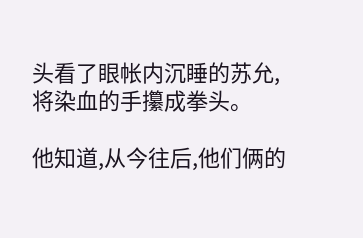头看了眼帐内沉睡的苏允,将染血的手攥成拳头。

他知道,从今往后,他们俩的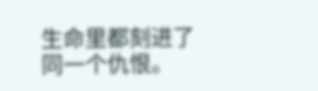生命里都刻进了同一个仇恨。